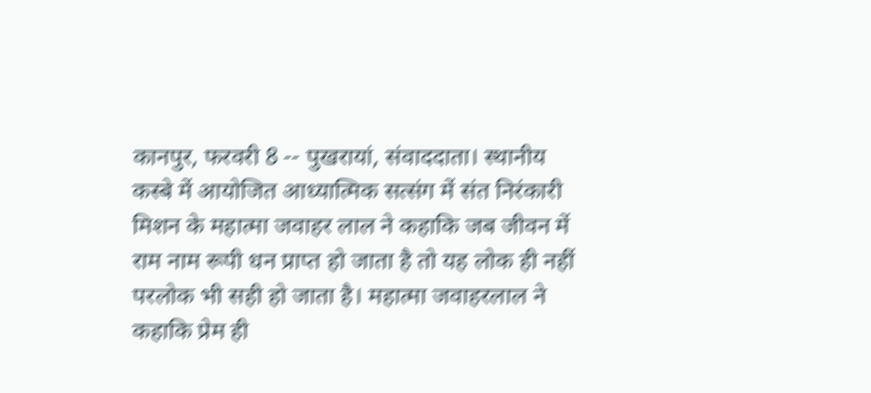कानपुर, फरवरी 8 -- पुखरायां, संवाददाता। स्थानीय कस्बे में आयोजित आध्यात्मिक सत्संग में संत निरंकारी मिशन के महात्मा जवाहर लाल ने कहाकि जब जीवन में राम नाम रूपी धन प्राप्त हो जाता है तो यह लोक ही नहीं परलोक भी सही हो जाता है। महात्मा जवाहरलाल ने कहाकि प्रेम ही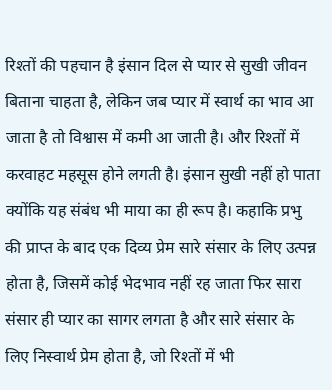रिश्तों की पहचान है इंसान दिल से प्यार से सुखी जीवन बिताना चाहता है, लेकिन जब प्यार में स्वार्थ का भाव आ जाता है तो विश्वास में कमी आ जाती है। और रिश्तों में करवाहट महसूस होने लगती है। इंसान सुखी नहीं हो पाता क्योंकि यह संबंध भी माया का ही रूप है। कहाकि प्रभु की प्राप्त के बाद एक दिव्य प्रेम सारे संसार के लिए उत्पन्न होता है, जिसमें कोई भेदभाव नहीं रह जाता फिर सारा संसार ही प्यार का सागर लगता है और सारे संसार के लिए निस्वार्थ प्रेम होता है, जो रिश्तों में भी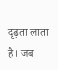दृढ़ता लाता है। जब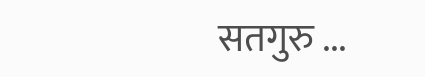सतगुरु ...